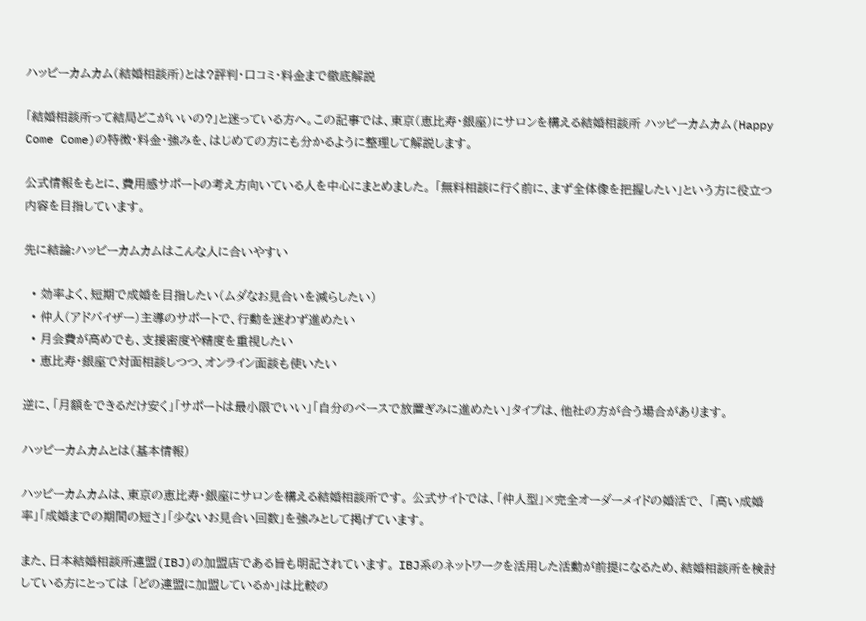ハッピーカムカム(結婚相談所)とは?評判・口コミ・料金まで徹底解説

「結婚相談所って結局どこがいいの?」と迷っている方へ。この記事では、東京(恵比寿・銀座)にサロンを構える結婚相談所 ハッピーカムカム(Happy Come Come)の特徴・料金・強みを、はじめての方にも分かるように整理して解説します。

公式情報をもとに、費用感サポートの考え方向いている人を中心にまとめました。 「無料相談に行く前に、まず全体像を把握したい」という方に役立つ内容を目指しています。

先に結論:ハッピーカムカムはこんな人に合いやすい

  • 効率よく、短期で成婚を目指したい(ムダなお見合いを減らしたい)
  • 仲人(アドバイザー)主導のサポートで、行動を迷わず進めたい
  • 月会費が高めでも、支援密度や精度を重視したい
  • 恵比寿・銀座で対面相談しつつ、オンライン面談も使いたい

逆に、「月額をできるだけ安く」「サポートは最小限でいい」「自分のペースで放置ぎみに進めたい」タイプは、他社の方が合う場合があります。

ハッピーカムカムとは(基本情報)

ハッピーカムカムは、東京の恵比寿・銀座にサロンを構える結婚相談所です。 公式サイトでは、「仲人型」×完全オーダーメイドの婚活で、 「高い成婚率」「成婚までの期間の短さ」「少ないお見合い回数」を強みとして掲げています。

また、日本結婚相談所連盟(IBJ)の加盟店である旨も明記されています。 IBJ系のネットワークを活用した活動が前提になるため、結婚相談所を検討している方にとっては 「どの連盟に加盟しているか」は比較の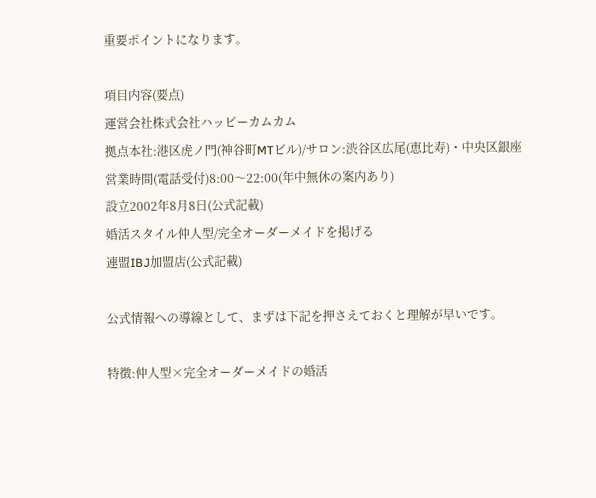重要ポイントになります。

項目内容(要点)
運営会社株式会社ハッピーカムカム
拠点本社:港区虎ノ門(神谷町MTビル)/サロン:渋谷区広尾(恵比寿)・中央区銀座
営業時間(電話受付)8:00〜22:00(年中無休の案内あり)
設立2002年8月8日(公式記載)
婚活スタイル仲人型/完全オーダーメイドを掲げる
連盟IBJ加盟店(公式記載)

公式情報への導線として、まずは下記を押さえておくと理解が早いです。

特徴:仲人型×完全オーダーメイドの婚活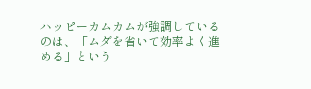ハッピーカムカムが強調しているのは、「ムダを省いて効率よく進める」という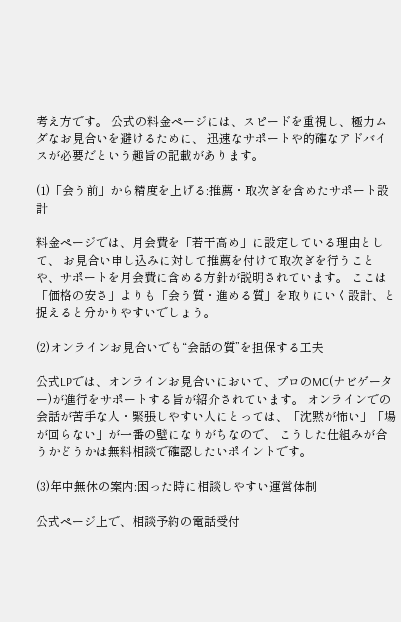考え方です。 公式の料金ページには、スピードを重視し、極力ムダなお見合いを避けるために、 迅速なサポートや的確なアドバイスが必要だという趣旨の記載があります。

(1)「会う前」から精度を上げる:推薦・取次ぎを含めたサポート設計

料金ページでは、月会費を「若干高め」に設定している理由として、 お見合い申し込みに対して推薦を付けて取次ぎを行うことや、サポートを月会費に含める方針が説明されています。 ここは「価格の安さ」よりも「会う質・進める質」を取りにいく設計、と捉えると分かりやすいでしょう。

(2)オンラインお見合いでも“会話の質”を担保する工夫

公式LPでは、オンラインお見合いにおいて、プロのMC(ナビゲーター)が進行をサポートする旨が紹介されています。 オンラインでの会話が苦手な人・緊張しやすい人にとっては、「沈黙が怖い」「場が回らない」が一番の壁になりがちなので、 こうした仕組みが合うかどうかは無料相談で確認したいポイントです。

(3)年中無休の案内:困った時に相談しやすい運営体制

公式ページ上で、相談予約の電話受付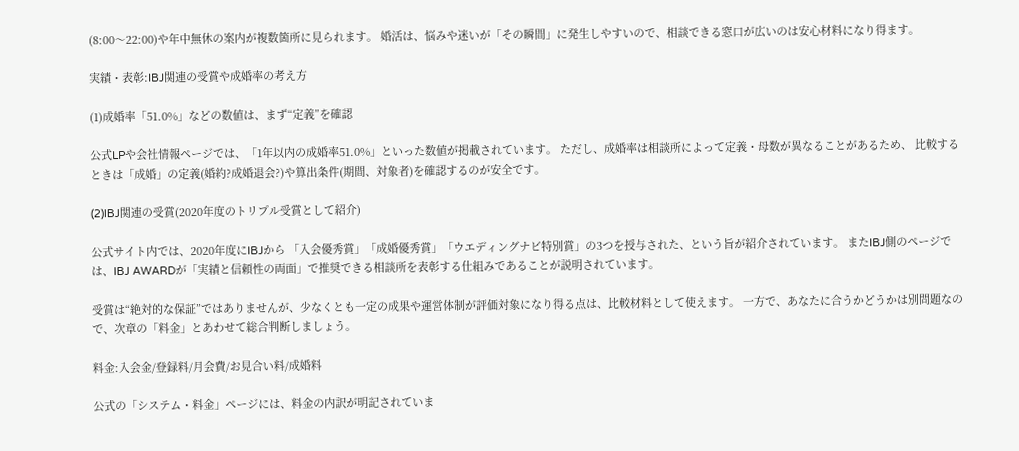(8:00〜22:00)や年中無休の案内が複数箇所に見られます。 婚活は、悩みや迷いが「その瞬間」に発生しやすいので、相談できる窓口が広いのは安心材料になり得ます。

実績・表彰:IBJ関連の受賞や成婚率の考え方

(1)成婚率「51.0%」などの数値は、まず“定義”を確認

公式LPや会社情報ページでは、「1年以内の成婚率51.0%」といった数値が掲載されています。 ただし、成婚率は相談所によって定義・母数が異なることがあるため、 比較するときは「成婚」の定義(婚約?成婚退会?)や算出条件(期間、対象者)を確認するのが安全です。

(2)IBJ関連の受賞(2020年度のトリプル受賞として紹介)

公式サイト内では、2020年度にIBJから 「入会優秀賞」「成婚優秀賞」「ウエディングナビ特別賞」の3つを授与された、という旨が紹介されています。 またIBJ側のページでは、IBJ AWARDが「実績と信頼性の両面」で推奨できる相談所を表彰する仕組みであることが説明されています。

受賞は“絶対的な保証”ではありませんが、少なくとも一定の成果や運営体制が評価対象になり得る点は、比較材料として使えます。 一方で、あなたに合うかどうかは別問題なので、次章の「料金」とあわせて総合判断しましょう。

料金:入会金/登録料/月会費/お見合い料/成婚料

公式の「システム・料金」ページには、料金の内訳が明記されていま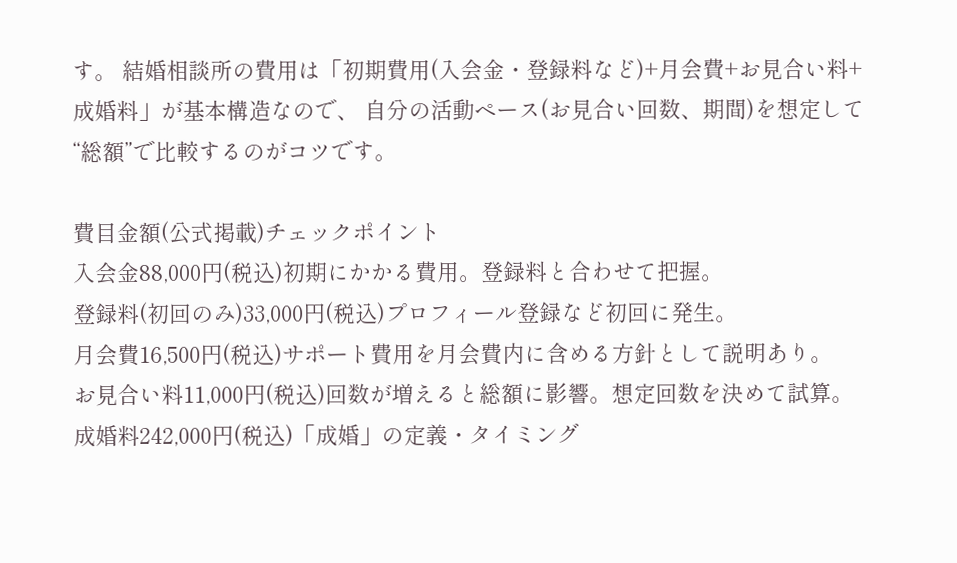す。 結婚相談所の費用は「初期費用(入会金・登録料など)+月会費+お見合い料+成婚料」が基本構造なので、 自分の活動ペース(お見合い回数、期間)を想定して“総額”で比較するのがコツです。

費目金額(公式掲載)チェックポイント
入会金88,000円(税込)初期にかかる費用。登録料と合わせて把握。
登録料(初回のみ)33,000円(税込)プロフィール登録など初回に発生。
月会費16,500円(税込)サポート費用を月会費内に含める方針として説明あり。
お見合い料11,000円(税込)回数が増えると総額に影響。想定回数を決めて試算。
成婚料242,000円(税込)「成婚」の定義・タイミング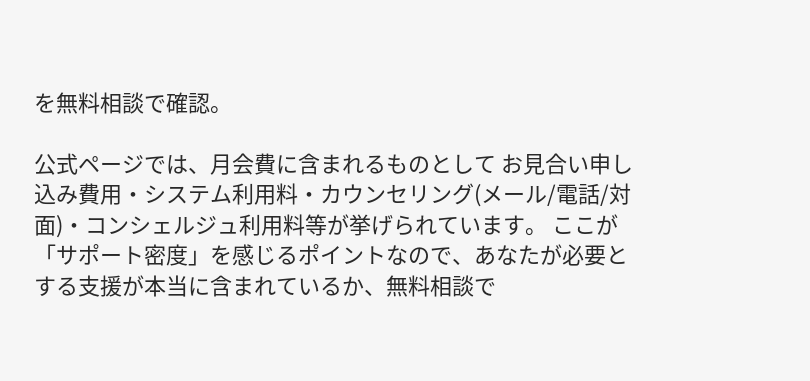を無料相談で確認。

公式ページでは、月会費に含まれるものとして お見合い申し込み費用・システム利用料・カウンセリング(メール/電話/対面)・コンシェルジュ利用料等が挙げられています。 ここが「サポート密度」を感じるポイントなので、あなたが必要とする支援が本当に含まれているか、無料相談で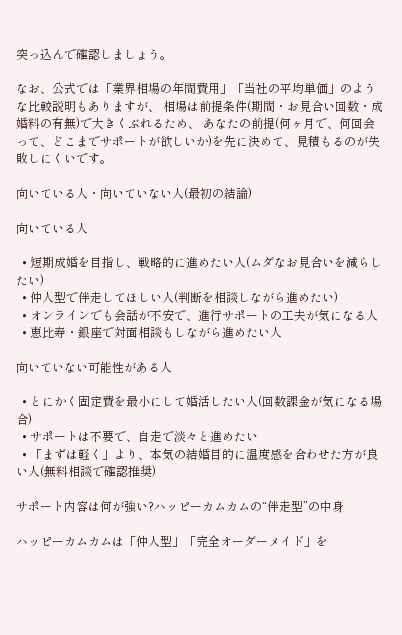突っ込んで確認しましょう。

なお、公式では「業界相場の年間費用」「当社の平均単価」のような比較説明もありますが、 相場は前提条件(期間・お見合い回数・成婚料の有無)で大きくぶれるため、 あなたの前提(何ヶ月で、何回会って、どこまでサポートが欲しいか)を先に決めて、見積もるのが失敗しにくいです。

向いている人・向いていない人(最初の結論)

向いている人

  • 短期成婚を目指し、戦略的に進めたい人(ムダなお見合いを減らしたい)
  • 仲人型で伴走してほしい人(判断を相談しながら進めたい)
  • オンラインでも会話が不安で、進行サポートの工夫が気になる人
  • 恵比寿・銀座で対面相談もしながら進めたい人

向いていない可能性がある人

  • とにかく固定費を最小にして婚活したい人(回数課金が気になる場合)
  • サポートは不要で、自走で淡々と進めたい
  • 「まずは軽く」より、本気の結婚目的に温度感を合わせた方が良い人(無料相談で確認推奨)

サポート内容は何が強い?ハッピーカムカムの“伴走型”の中身

ハッピーカムカムは「仲人型」「完全オーダーメイド」を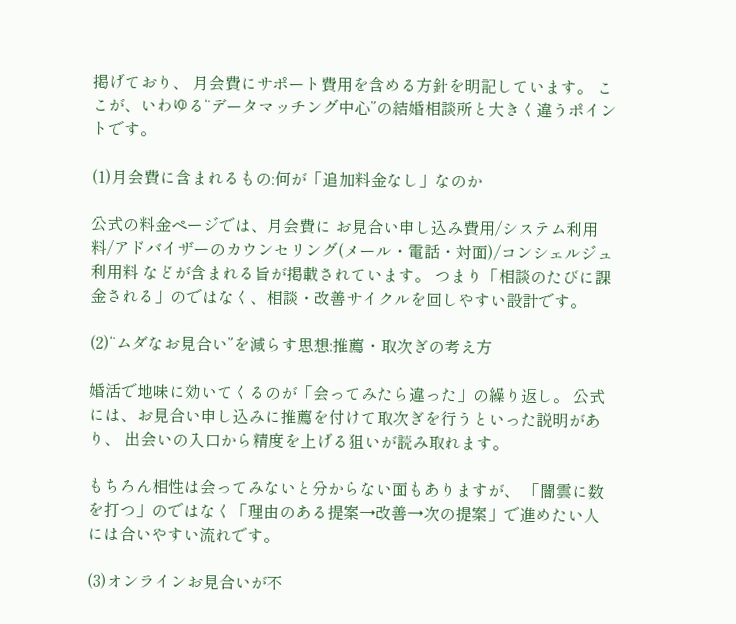掲げており、 月会費にサポート費用を含める方針を明記しています。 ここが、いわゆる“データマッチング中心”の結婚相談所と大きく違うポイントです。

(1)月会費に含まれるもの:何が「追加料金なし」なのか

公式の料金ページでは、月会費に お見合い申し込み費用/システム利用料/アドバイザーのカウンセリング(メール・電話・対面)/コンシェルジュ利用料 などが含まれる旨が掲載されています。 つまり「相談のたびに課金される」のではなく、相談・改善サイクルを回しやすい設計です。

(2)“ムダなお見合い”を減らす思想:推薦・取次ぎの考え方

婚活で地味に効いてくるのが「会ってみたら違った」の繰り返し。 公式には、お見合い申し込みに推薦を付けて取次ぎを行うといった説明があり、 出会いの入口から精度を上げる狙いが読み取れます。

もちろん相性は会ってみないと分からない面もありますが、 「闇雲に数を打つ」のではなく「理由のある提案→改善→次の提案」で進めたい人には合いやすい流れです。

(3)オンラインお見合いが不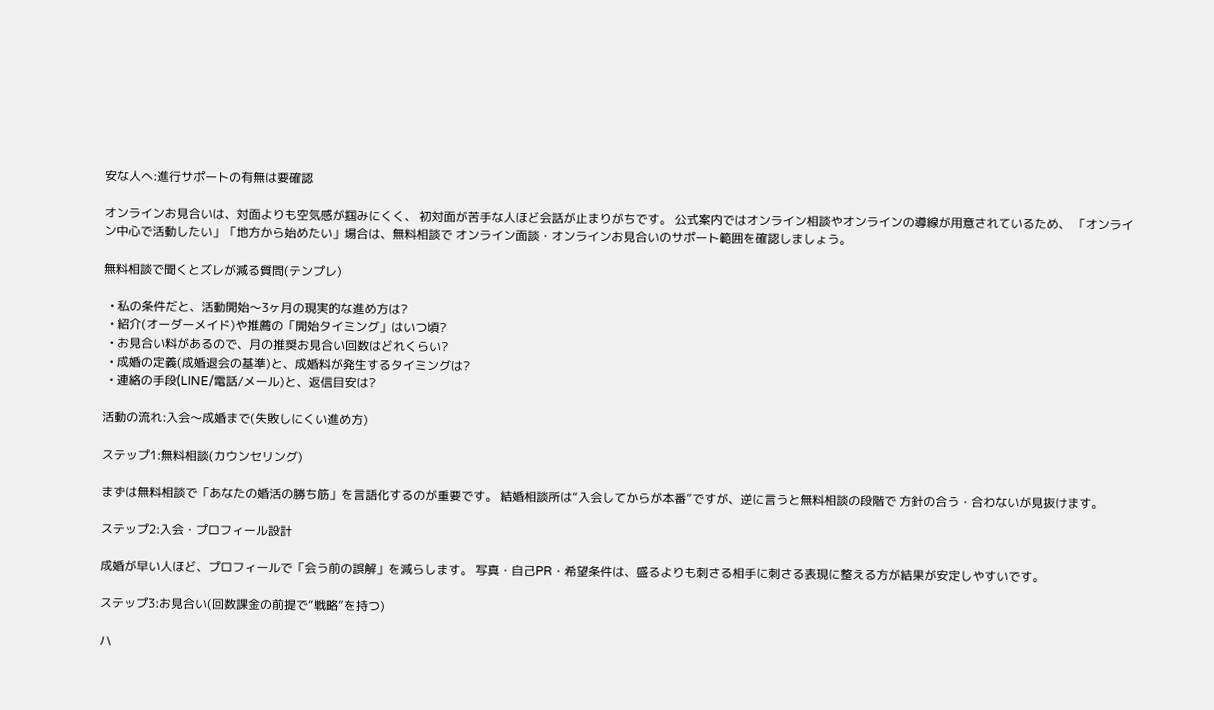安な人へ:進行サポートの有無は要確認

オンラインお見合いは、対面よりも空気感が掴みにくく、 初対面が苦手な人ほど会話が止まりがちです。 公式案内ではオンライン相談やオンラインの導線が用意されているため、 「オンライン中心で活動したい」「地方から始めたい」場合は、無料相談で オンライン面談・オンラインお見合いのサポート範囲を確認しましょう。

無料相談で聞くとズレが減る質問(テンプレ)

  • 私の条件だと、活動開始〜3ヶ月の現実的な進め方は?
  • 紹介(オーダーメイド)や推薦の「開始タイミング」はいつ頃?
  • お見合い料があるので、月の推奨お見合い回数はどれくらい?
  • 成婚の定義(成婚退会の基準)と、成婚料が発生するタイミングは?
  • 連絡の手段(LINE/電話/メール)と、返信目安は?

活動の流れ:入会〜成婚まで(失敗しにくい進め方)

ステップ1:無料相談(カウンセリング)

まずは無料相談で「あなたの婚活の勝ち筋」を言語化するのが重要です。 結婚相談所は“入会してからが本番”ですが、逆に言うと無料相談の段階で 方針の合う・合わないが見抜けます。

ステップ2:入会・プロフィール設計

成婚が早い人ほど、プロフィールで「会う前の誤解」を減らします。 写真・自己PR・希望条件は、盛るよりも刺さる相手に刺さる表現に整える方が結果が安定しやすいです。

ステップ3:お見合い(回数課金の前提で“戦略”を持つ)

ハ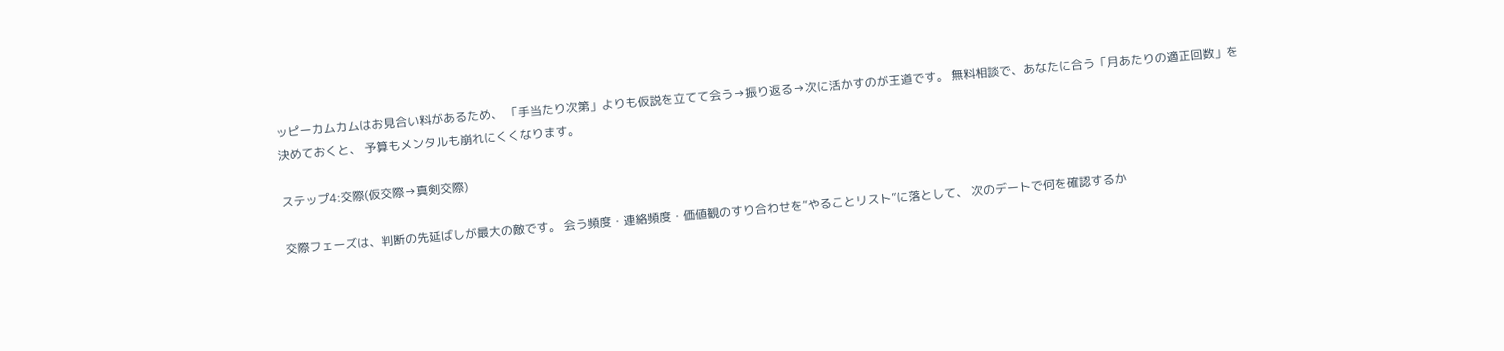ッピーカムカムはお見合い料があるため、 「手当たり次第」よりも仮説を立てて会う→振り返る→次に活かすのが王道です。 無料相談で、あなたに合う「月あたりの適正回数」を決めておくと、 予算もメンタルも崩れにくくなります。

ステップ4:交際(仮交際→真剣交際)

交際フェーズは、判断の先延ばしが最大の敵です。 会う頻度・連絡頻度・価値観のすり合わせを“やることリスト”に落として、 次のデートで何を確認するか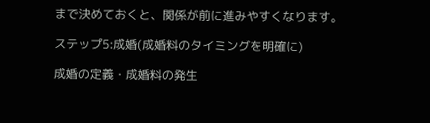まで決めておくと、関係が前に進みやすくなります。

ステップ5:成婚(成婚料のタイミングを明確に)

成婚の定義・成婚料の発生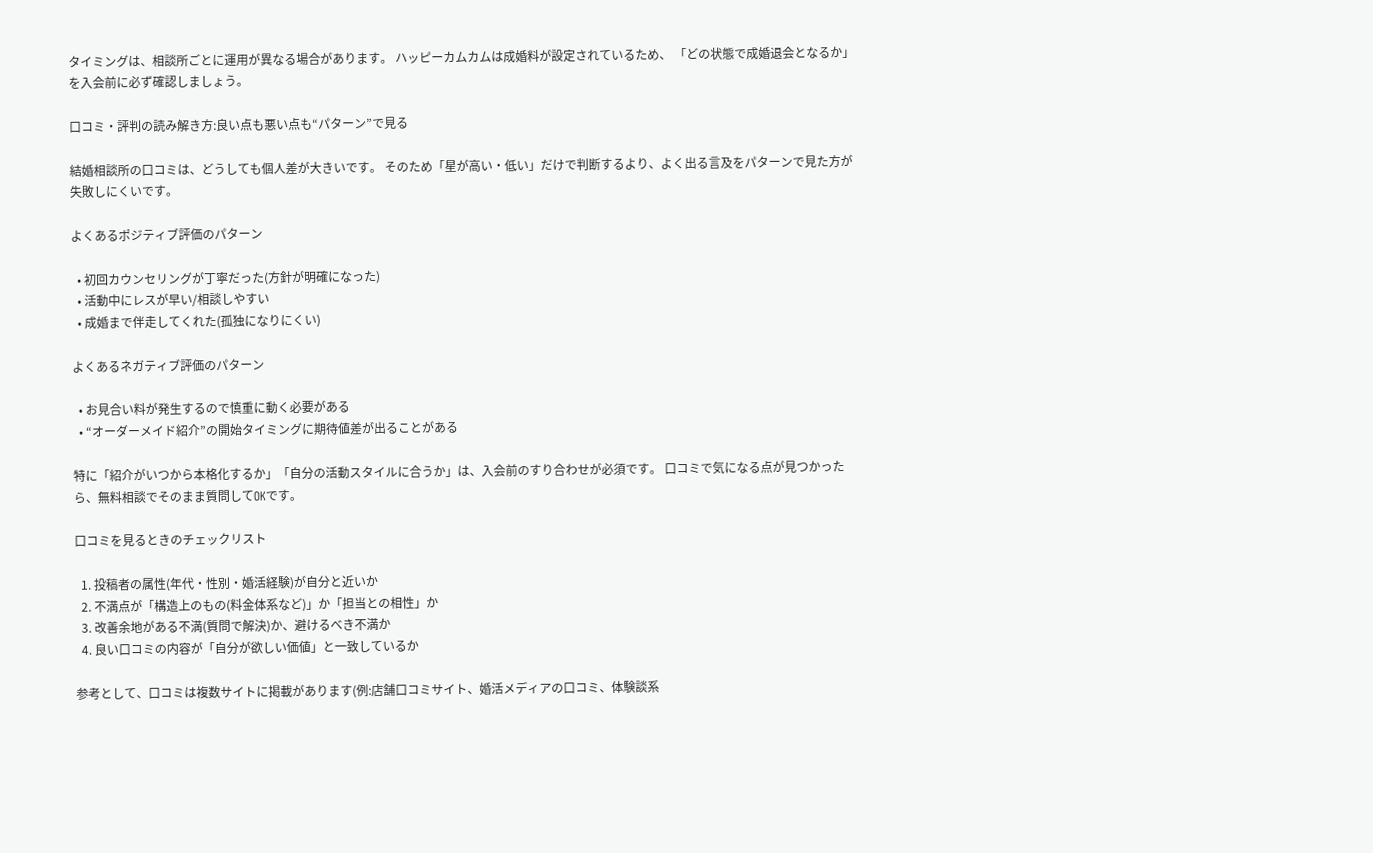タイミングは、相談所ごとに運用が異なる場合があります。 ハッピーカムカムは成婚料が設定されているため、 「どの状態で成婚退会となるか」を入会前に必ず確認しましょう。

口コミ・評判の読み解き方:良い点も悪い点も“パターン”で見る

結婚相談所の口コミは、どうしても個人差が大きいです。 そのため「星が高い・低い」だけで判断するより、よく出る言及をパターンで見た方が失敗しにくいです。

よくあるポジティブ評価のパターン

  • 初回カウンセリングが丁寧だった(方針が明確になった)
  • 活動中にレスが早い/相談しやすい
  • 成婚まで伴走してくれた(孤独になりにくい)

よくあるネガティブ評価のパターン

  • お見合い料が発生するので慎重に動く必要がある
  • “オーダーメイド紹介”の開始タイミングに期待値差が出ることがある

特に「紹介がいつから本格化するか」「自分の活動スタイルに合うか」は、入会前のすり合わせが必須です。 口コミで気になる点が見つかったら、無料相談でそのまま質問してOKです。

口コミを見るときのチェックリスト

  1. 投稿者の属性(年代・性別・婚活経験)が自分と近いか
  2. 不満点が「構造上のもの(料金体系など)」か「担当との相性」か
  3. 改善余地がある不満(質問で解決)か、避けるべき不満か
  4. 良い口コミの内容が「自分が欲しい価値」と一致しているか

参考として、口コミは複数サイトに掲載があります(例:店舗口コミサイト、婚活メディアの口コミ、体験談系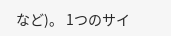など)。 1つのサイ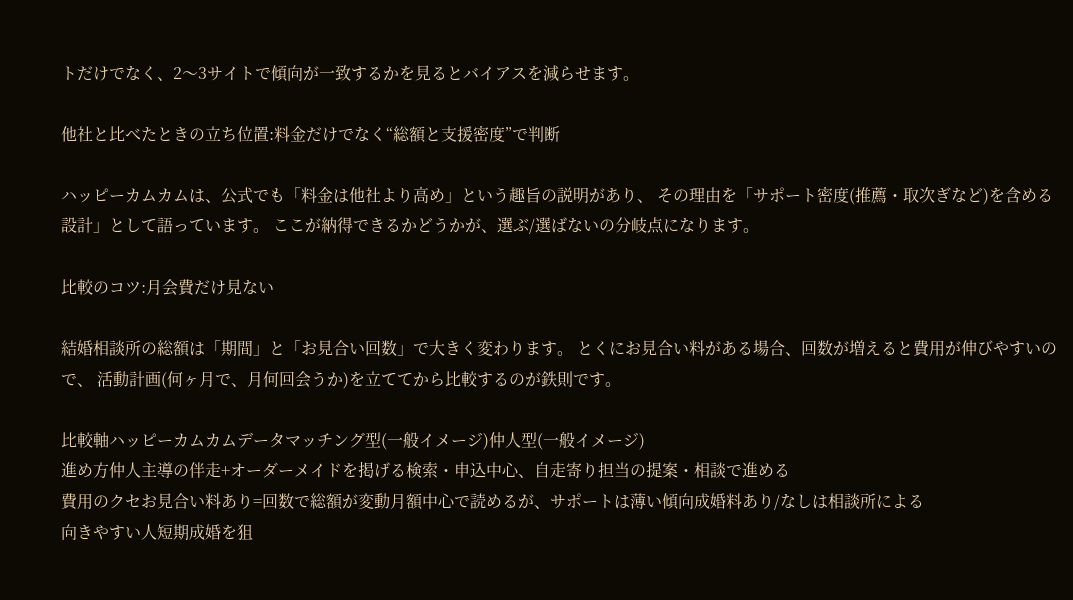トだけでなく、2〜3サイトで傾向が一致するかを見るとバイアスを減らせます。

他社と比べたときの立ち位置:料金だけでなく“総額と支援密度”で判断

ハッピーカムカムは、公式でも「料金は他社より高め」という趣旨の説明があり、 その理由を「サポート密度(推薦・取次ぎなど)を含める設計」として語っています。 ここが納得できるかどうかが、選ぶ/選ばないの分岐点になります。

比較のコツ:月会費だけ見ない

結婚相談所の総額は「期間」と「お見合い回数」で大きく変わります。 とくにお見合い料がある場合、回数が増えると費用が伸びやすいので、 活動計画(何ヶ月で、月何回会うか)を立ててから比較するのが鉄則です。

比較軸ハッピーカムカムデータマッチング型(一般イメージ)仲人型(一般イメージ)
進め方仲人主導の伴走+オーダーメイドを掲げる検索・申込中心、自走寄り担当の提案・相談で進める
費用のクセお見合い料あり=回数で総額が変動月額中心で読めるが、サポートは薄い傾向成婚料あり/なしは相談所による
向きやすい人短期成婚を狙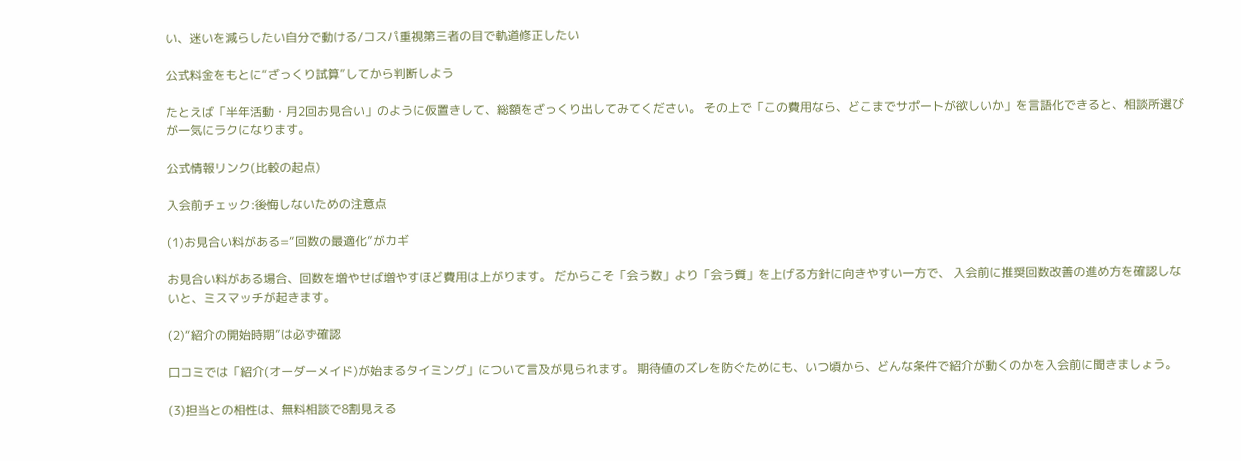い、迷いを減らしたい自分で動ける/コスパ重視第三者の目で軌道修正したい

公式料金をもとに“ざっくり試算”してから判断しよう

たとえば「半年活動・月2回お見合い」のように仮置きして、総額をざっくり出してみてください。 その上で「この費用なら、どこまでサポートが欲しいか」を言語化できると、相談所選びが一気にラクになります。

公式情報リンク(比較の起点)

入会前チェック:後悔しないための注意点

(1)お見合い料がある=“回数の最適化”がカギ

お見合い料がある場合、回数を増やせば増やすほど費用は上がります。 だからこそ「会う数」より「会う質」を上げる方針に向きやすい一方で、 入会前に推奨回数改善の進め方を確認しないと、ミスマッチが起きます。

(2)“紹介の開始時期”は必ず確認

口コミでは「紹介(オーダーメイド)が始まるタイミング」について言及が見られます。 期待値のズレを防ぐためにも、いつ頃から、どんな条件で紹介が動くのかを入会前に聞きましょう。

(3)担当との相性は、無料相談で8割見える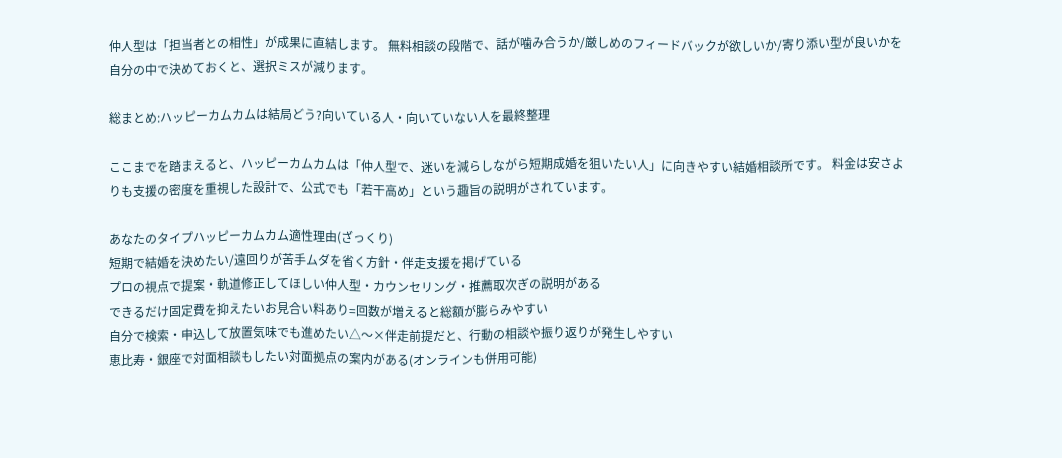仲人型は「担当者との相性」が成果に直結します。 無料相談の段階で、話が噛み合うか/厳しめのフィードバックが欲しいか/寄り添い型が良いかを 自分の中で決めておくと、選択ミスが減ります。

総まとめ:ハッピーカムカムは結局どう?向いている人・向いていない人を最終整理

ここまでを踏まえると、ハッピーカムカムは「仲人型で、迷いを減らしながら短期成婚を狙いたい人」に向きやすい結婚相談所です。 料金は安さよりも支援の密度を重視した設計で、公式でも「若干高め」という趣旨の説明がされています。

あなたのタイプハッピーカムカム適性理由(ざっくり)
短期で結婚を決めたい/遠回りが苦手ムダを省く方針・伴走支援を掲げている
プロの視点で提案・軌道修正してほしい仲人型・カウンセリング・推薦取次ぎの説明がある
できるだけ固定費を抑えたいお見合い料あり=回数が増えると総額が膨らみやすい
自分で検索・申込して放置気味でも進めたい△〜×伴走前提だと、行動の相談や振り返りが発生しやすい
恵比寿・銀座で対面相談もしたい対面拠点の案内がある(オンラインも併用可能)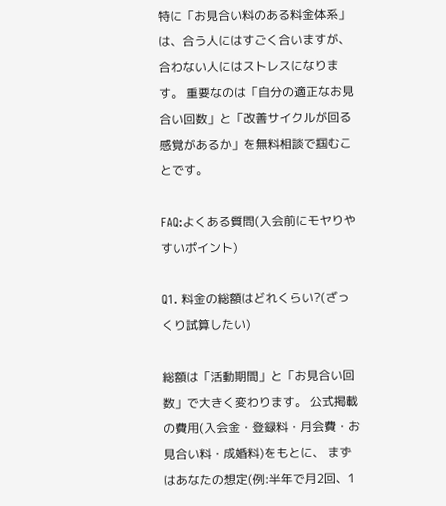特に「お見合い料のある料金体系」は、合う人にはすごく合いますが、合わない人にはストレスになります。 重要なのは「自分の適正なお見合い回数」と「改善サイクルが回る感覚があるか」を無料相談で掴むことです。

FAQ:よくある質問(入会前にモヤりやすいポイント)

Q1. 料金の総額はどれくらい?(ざっくり試算したい)

総額は「活動期間」と「お見合い回数」で大きく変わります。 公式掲載の費用(入会金・登録料・月会費・お見合い料・成婚料)をもとに、 まずはあなたの想定(例:半年で月2回、1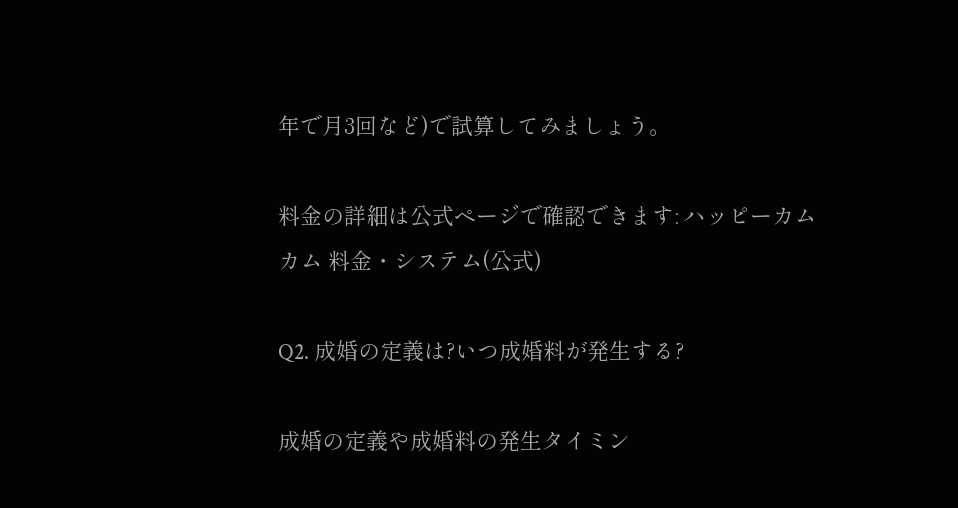年で月3回など)で試算してみましょう。

料金の詳細は公式ページで確認できます: ハッピーカムカム 料金・システム(公式)

Q2. 成婚の定義は?いつ成婚料が発生する?

成婚の定義や成婚料の発生タイミン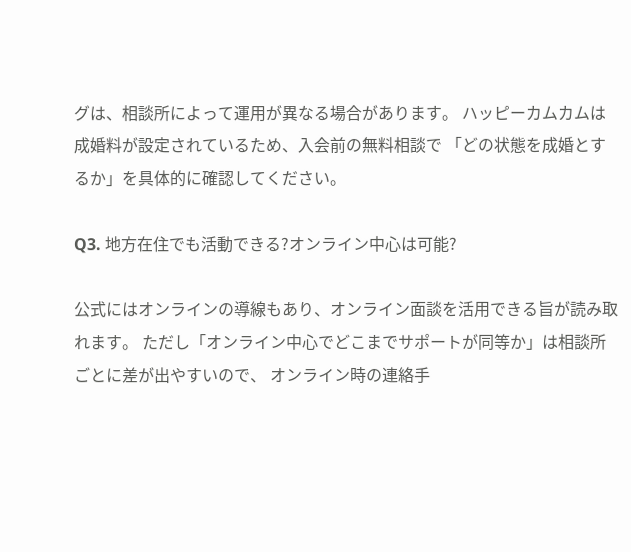グは、相談所によって運用が異なる場合があります。 ハッピーカムカムは成婚料が設定されているため、入会前の無料相談で 「どの状態を成婚とするか」を具体的に確認してください。

Q3. 地方在住でも活動できる?オンライン中心は可能?

公式にはオンラインの導線もあり、オンライン面談を活用できる旨が読み取れます。 ただし「オンライン中心でどこまでサポートが同等か」は相談所ごとに差が出やすいので、 オンライン時の連絡手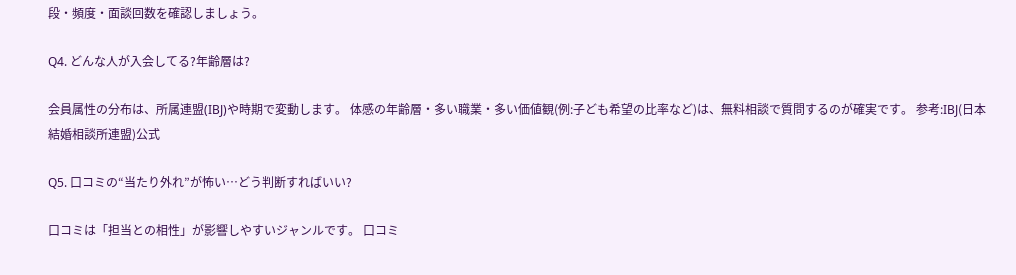段・頻度・面談回数を確認しましょう。

Q4. どんな人が入会してる?年齢層は?

会員属性の分布は、所属連盟(IBJ)や時期で変動します。 体感の年齢層・多い職業・多い価値観(例:子ども希望の比率など)は、無料相談で質問するのが確実です。 参考:IBJ(日本結婚相談所連盟)公式

Q5. 口コミの“当たり外れ”が怖い…どう判断すればいい?

口コミは「担当との相性」が影響しやすいジャンルです。 口コミ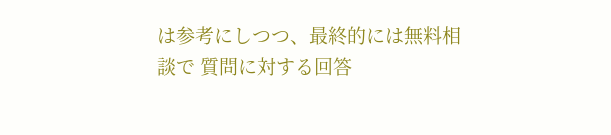は参考にしつつ、最終的には無料相談で 質問に対する回答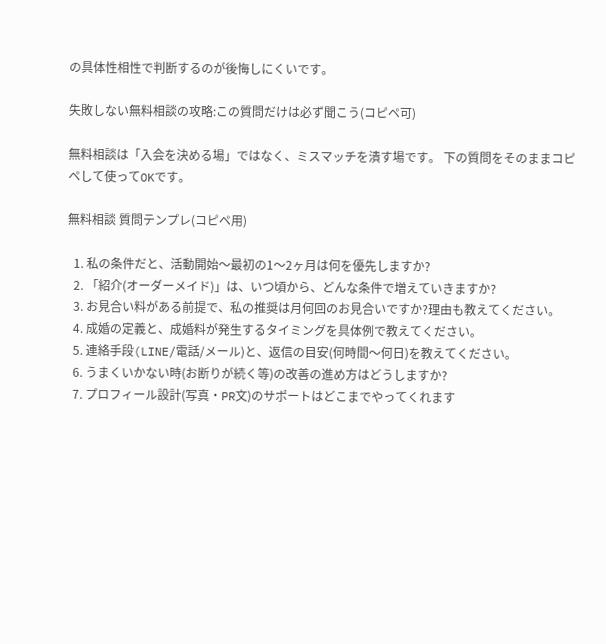の具体性相性で判断するのが後悔しにくいです。

失敗しない無料相談の攻略:この質問だけは必ず聞こう(コピペ可)

無料相談は「入会を決める場」ではなく、ミスマッチを潰す場です。 下の質問をそのままコピペして使ってOKです。

無料相談 質問テンプレ(コピペ用)

  1. 私の条件だと、活動開始〜最初の1〜2ヶ月は何を優先しますか?
  2. 「紹介(オーダーメイド)」は、いつ頃から、どんな条件で増えていきますか?
  3. お見合い料がある前提で、私の推奨は月何回のお見合いですか?理由も教えてください。
  4. 成婚の定義と、成婚料が発生するタイミングを具体例で教えてください。
  5. 連絡手段(LINE/電話/メール)と、返信の目安(何時間〜何日)を教えてください。
  6. うまくいかない時(お断りが続く等)の改善の進め方はどうしますか?
  7. プロフィール設計(写真・PR文)のサポートはどこまでやってくれます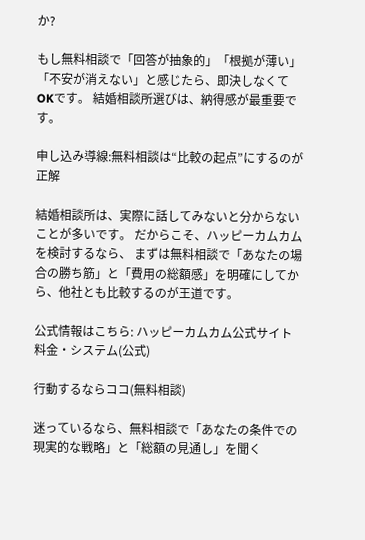か?

もし無料相談で「回答が抽象的」「根拠が薄い」「不安が消えない」と感じたら、即決しなくてOKです。 結婚相談所選びは、納得感が最重要です。

申し込み導線:無料相談は“比較の起点”にするのが正解

結婚相談所は、実際に話してみないと分からないことが多いです。 だからこそ、ハッピーカムカムを検討するなら、 まずは無料相談で「あなたの場合の勝ち筋」と「費用の総額感」を明確にしてから、他社とも比較するのが王道です。

公式情報はこちら: ハッピーカムカム公式サイト料金・システム(公式)

行動するならココ(無料相談)

迷っているなら、無料相談で「あなたの条件での現実的な戦略」と「総額の見通し」を聞く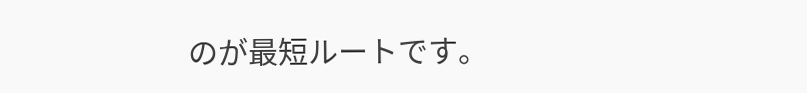のが最短ルートです。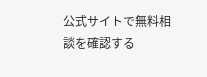公式サイトで無料相談を確認する